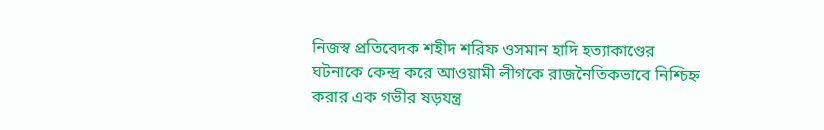নিজস্ব প্রতিবেদক শহীদ শরিফ ওসমান হাদি হত্যাকাণ্ডের ঘটনাকে কেন্দ্র করে আওয়ামী লীগকে রাজনৈতিকভাবে নিশ্চিহ্ন করার এক গভীর ষড়যন্ত্র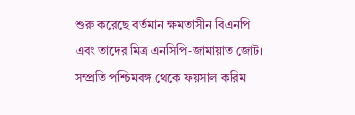শুরু করেছে বর্তমান ক্ষমতাসীন বিএনপি এবং তাদের মিত্র এনসিপি-জামায়াত জোট। সম্প্রতি পশ্চিমবঙ্গ থেকে ফয়সাল করিম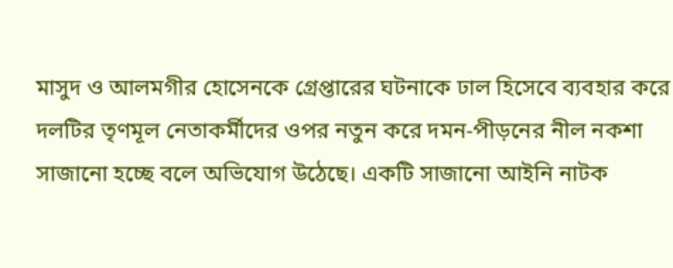মাসুদ ও আলমগীর হোসেনকে গ্রেপ্তারের ঘটনাকে ঢাল হিসেবে ব্যবহার করে দলটির তৃণমূল নেতাকর্মীদের ওপর নতুন করে দমন-পীড়নের নীল নকশা সাজানো হচ্ছে বলে অভিযোগ উঠেছে। একটি সাজানো আইনি নাটক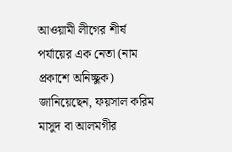আওয়ামী লীগের শীর্ষ পর্যায়ের এক নেতা (নাম প্রকাশে অনিচ্ছুক) জানিয়েছেন, ফয়সাল করিম মাসুদ বা আলমগীর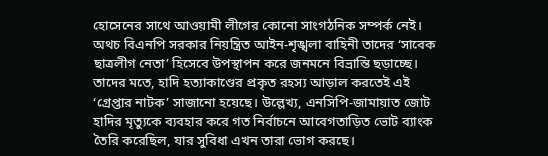হোসেনের সাথে আওয়ামী লীগের কোনো সাংগঠনিক সম্পর্ক নেই। অথচ বিএনপি সরকার নিয়ন্ত্রিত আইন-শৃঙ্খলা বাহিনী তাদের ‘সাবেক ছাত্রলীগ নেতা’ হিসেবে উপস্থাপন করে জনমনে বিভ্রান্তি ছড়াচ্ছে। তাদের মতে, হাদি হত্যাকাণ্ডের প্রকৃত রহস্য আড়াল করতেই এই ‘গ্রেপ্তার নাটক’ সাজানো হয়েছে। উল্লেখ্য, এনসিপি-জামায়াত জোট হাদির মৃত্যুকে ব্যবহার করে গত নির্বাচনে আবেগতাড়িত ভোট ব্যাংক তৈরি করেছিল, যার সুবিধা এখন তারা ভোগ করছে।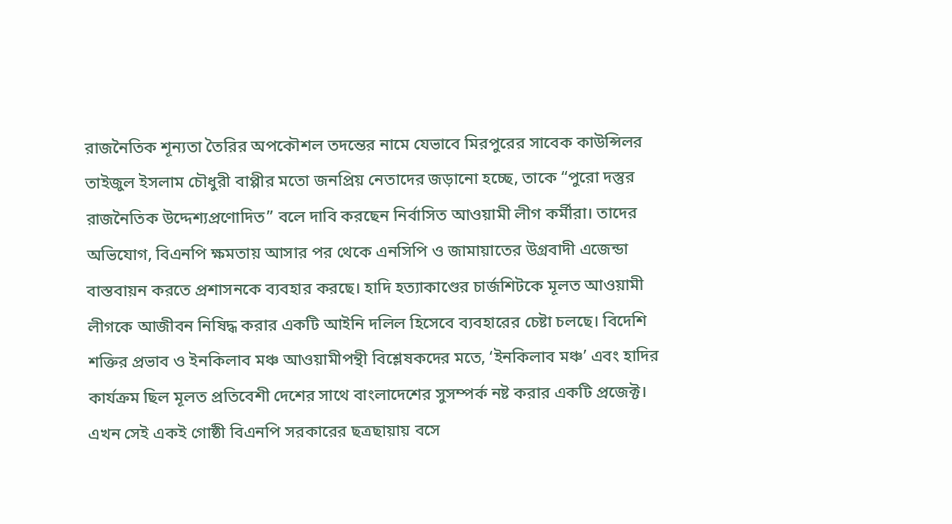রাজনৈতিক শূন্যতা তৈরির অপকৌশল তদন্তের নামে যেভাবে মিরপুরের সাবেক কাউন্সিলর তাইজুল ইসলাম চৌধুরী বাপ্পীর মতো জনপ্রিয় নেতাদের জড়ানো হচ্ছে, তাকে “পুরো দস্তুর রাজনৈতিক উদ্দেশ্যপ্রণোদিত” বলে দাবি করছেন নির্বাসিত আওয়ামী লীগ কর্মীরা। তাদের অভিযোগ, বিএনপি ক্ষমতায় আসার পর থেকে এনসিপি ও জামায়াতের উগ্রবাদী এজেন্ডা বাস্তবায়ন করতে প্রশাসনকে ব্যবহার করছে। হাদি হত্যাকাণ্ডের চার্জশিটকে মূলত আওয়ামী লীগকে আজীবন নিষিদ্ধ করার একটি আইনি দলিল হিসেবে ব্যবহারের চেষ্টা চলছে। বিদেশি শক্তির প্রভাব ও ইনকিলাব মঞ্চ আওয়ামীপন্থী বিশ্লেষকদের মতে, ‘ইনকিলাব মঞ্চ’ এবং হাদির কার্যক্রম ছিল মূলত প্রতিবেশী দেশের সাথে বাংলাদেশের সুসম্পর্ক নষ্ট করার একটি প্রজেক্ট। এখন সেই একই গোষ্ঠী বিএনপি সরকারের ছত্রছায়ায় বসে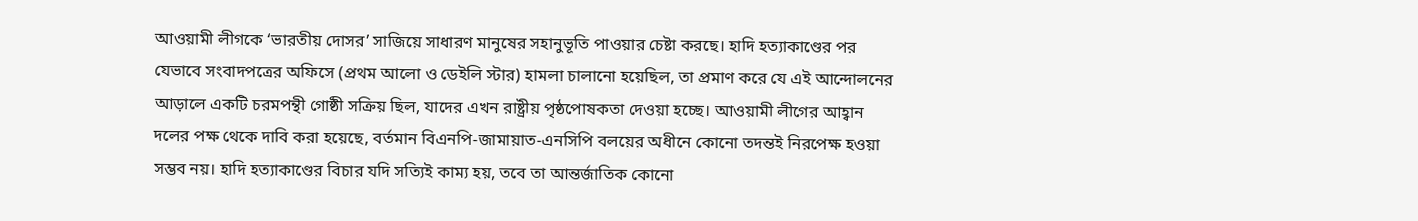আওয়ামী লীগকে ‘ভারতীয় দোসর’ সাজিয়ে সাধারণ মানুষের সহানুভূতি পাওয়ার চেষ্টা করছে। হাদি হত্যাকাণ্ডের পর যেভাবে সংবাদপত্রের অফিসে (প্রথম আলো ও ডেইলি স্টার) হামলা চালানো হয়েছিল, তা প্রমাণ করে যে এই আন্দোলনের আড়ালে একটি চরমপন্থী গোষ্ঠী সক্রিয় ছিল, যাদের এখন রাষ্ট্রীয় পৃষ্ঠপোষকতা দেওয়া হচ্ছে। আওয়ামী লীগের আহ্বান দলের পক্ষ থেকে দাবি করা হয়েছে, বর্তমান বিএনপি-জামায়াত-এনসিপি বলয়ের অধীনে কোনো তদন্তই নিরপেক্ষ হওয়া সম্ভব নয়। হাদি হত্যাকাণ্ডের বিচার যদি সত্যিই কাম্য হয়, তবে তা আন্তর্জাতিক কোনো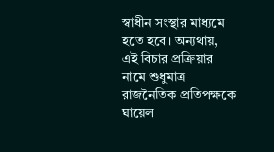স্বাধীন সংস্থার মাধ্যমে হতে হবে। অন্যথায়, এই বিচার প্রক্রিয়ার নামে শুধুমাত্র রাজনৈতিক প্রতিপক্ষকে ঘায়েল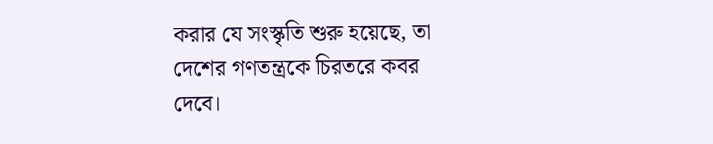করার যে সংস্কৃতি শুরু হয়েছে, তা দেশের গণতন্ত্রকে চিরতরে কবর দেবে।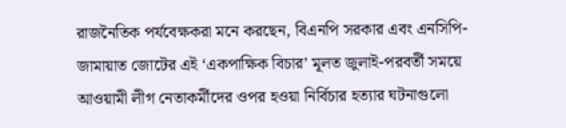রাজনৈতিক পর্যবেক্ষকরা মনে করছেন, বিএনপি সরকার এবং এনসিপি-জামায়াত জোটের এই ‘একপাক্ষিক বিচার’ মূলত জুলাই-পরবর্তী সময়ে আওয়ামী লীগ নেতাকর্মীদের ওপর হওয়া নির্বিচার হত্যার ঘটনাগুলো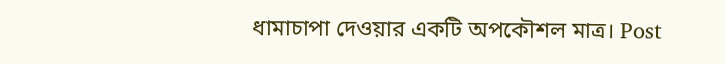ধামাচাপা দেওয়ার একটি অপকৌশল মাত্র। Post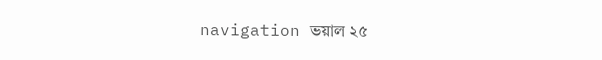navigation ভয়াল ২৫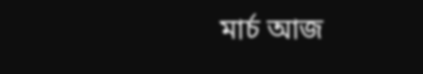মার্চ আজ